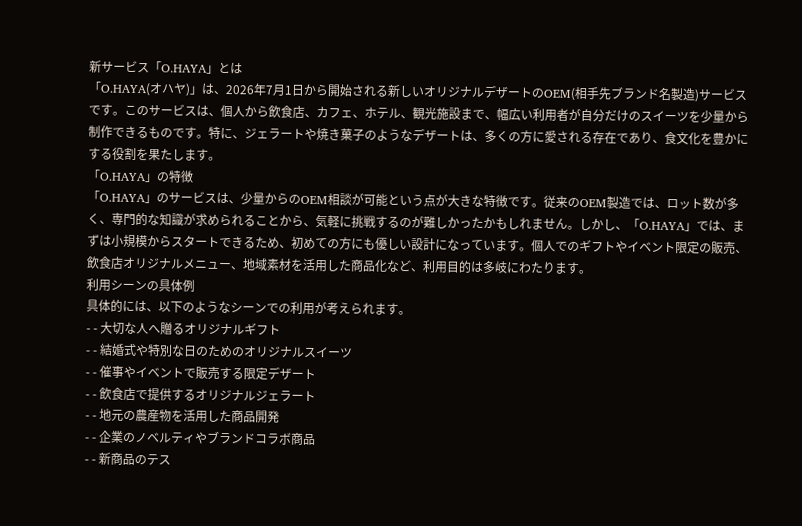新サービス「O.HAYA」とは
「O.HAYA(オハヤ)」は、2026年7月1日から開始される新しいオリジナルデザートのOEM(相手先ブランド名製造)サービスです。このサービスは、個人から飲食店、カフェ、ホテル、観光施設まで、幅広い利用者が自分だけのスイーツを少量から制作できるものです。特に、ジェラートや焼き菓子のようなデザートは、多くの方に愛される存在であり、食文化を豊かにする役割を果たします。
「O.HAYA」の特徴
「O.HAYA」のサービスは、少量からのOEM相談が可能という点が大きな特徴です。従来のOEM製造では、ロット数が多く、専門的な知識が求められることから、気軽に挑戦するのが難しかったかもしれません。しかし、「O.HAYA」では、まずは小規模からスタートできるため、初めての方にも優しい設計になっています。個人でのギフトやイベント限定の販売、飲食店オリジナルメニュー、地域素材を活用した商品化など、利用目的は多岐にわたります。
利用シーンの具体例
具体的には、以下のようなシーンでの利用が考えられます。
- - 大切な人へ贈るオリジナルギフト
- - 結婚式や特別な日のためのオリジナルスイーツ
- - 催事やイベントで販売する限定デザート
- - 飲食店で提供するオリジナルジェラート
- - 地元の農産物を活用した商品開発
- - 企業のノベルティやブランドコラボ商品
- - 新商品のテス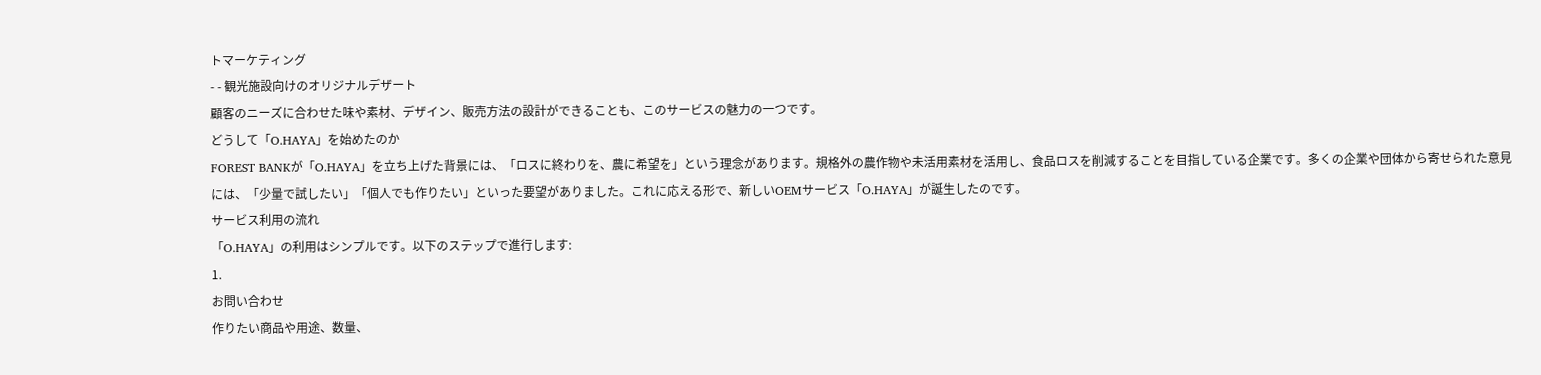トマーケティング
- - 観光施設向けのオリジナルデザート
顧客のニーズに合わせた味や素材、デザイン、販売方法の設計ができることも、このサービスの魅力の一つです。
どうして「O.HAYA」を始めたのか
FOREST BANKが「O.HAYA」を立ち上げた背景には、「ロスに終わりを、農に希望を」という理念があります。規格外の農作物や未活用素材を活用し、食品ロスを削減することを目指している企業です。多くの企業や団体から寄せられた意見には、「少量で試したい」「個人でも作りたい」といった要望がありました。これに応える形で、新しいOEMサービス「O.HAYA」が誕生したのです。
サービス利用の流れ
「O.HAYA」の利用はシンプルです。以下のステップで進行します:
1.
お問い合わせ
作りたい商品や用途、数量、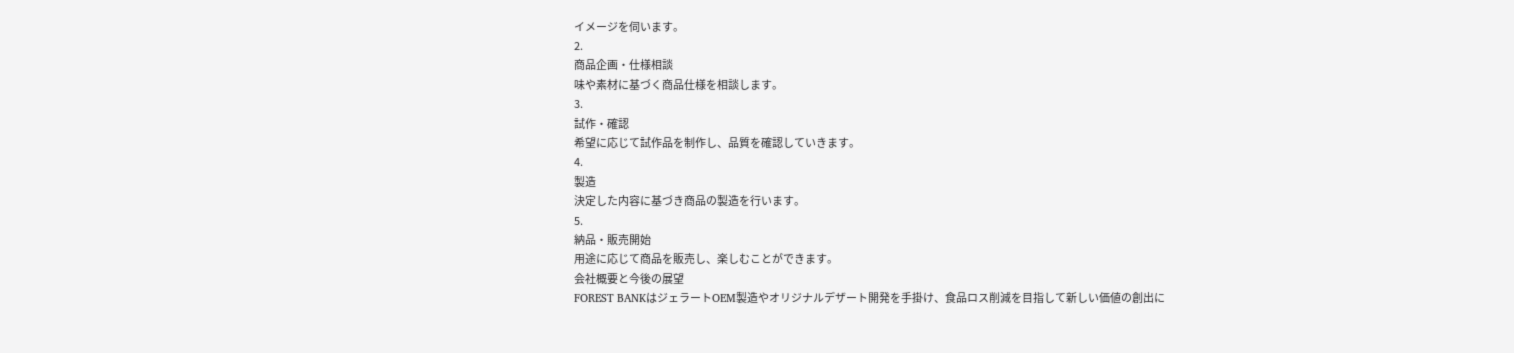イメージを伺います。
2.
商品企画・仕様相談
味や素材に基づく商品仕様を相談します。
3.
試作・確認
希望に応じて試作品を制作し、品質を確認していきます。
4.
製造
決定した内容に基づき商品の製造を行います。
5.
納品・販売開始
用途に応じて商品を販売し、楽しむことができます。
会社概要と今後の展望
FOREST BANKはジェラートOEM製造やオリジナルデザート開発を手掛け、食品ロス削減を目指して新しい価値の創出に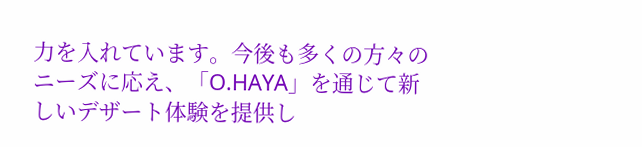力を入れています。今後も多くの方々のニーズに応え、「O.HAYA」を通じて新しいデザート体験を提供し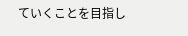ていくことを目指し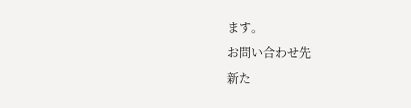ます。
お問い合わせ先
新た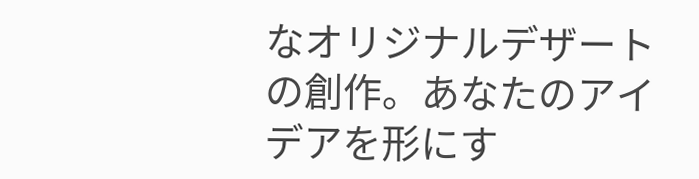なオリジナルデザートの創作。あなたのアイデアを形にす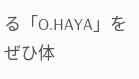る「O.HAYA」をぜひ体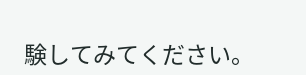験してみてください。